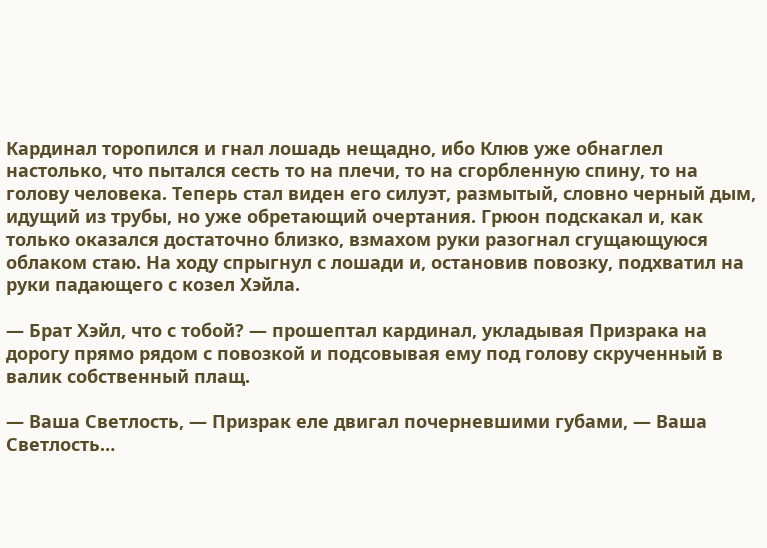Кардинал торопился и гнал лошадь нещадно, ибо Клюв уже обнаглел настолько, что пытался сесть то на плечи, то на сгорбленную спину, то на голову человека. Теперь стал виден его силуэт, размытый, словно черный дым, идущий из трубы, но уже обретающий очертания. Грюон подскакал и, как только оказался достаточно близко, взмахом руки разогнал сгущающуюся облаком стаю. На ходу спрыгнул с лошади и, остановив повозку, подхватил на руки падающего с козел Хэйла.

— Брат Хэйл, что с тобой? — прошептал кардинал, укладывая Призрака на дорогу прямо рядом с повозкой и подсовывая ему под голову скрученный в валик собственный плащ.

— Ваша Светлость, — Призрак еле двигал почерневшими губами, — Ваша Светлость…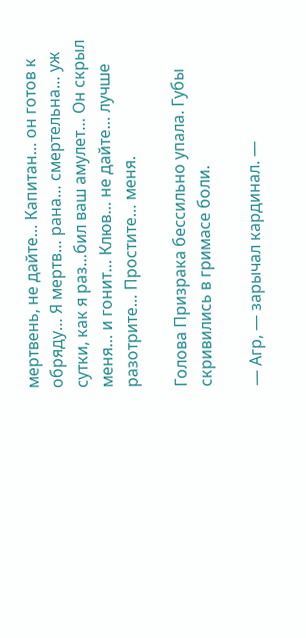мертвень, не дайте… Капитан… он готов к обряду… Я мертв… рана… смертельна… уж сутки, как я раз…бил ваш амулет… Он скрыл меня… и гонит… Клюв… не дайте… лучше разотрите… Простите… меня.

Голова Призрака бессильно упала. Губы скривились в гримасе боли.

— Агр, — зарычал кардинал. —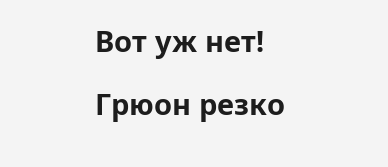Вот уж нет!

Грюон резко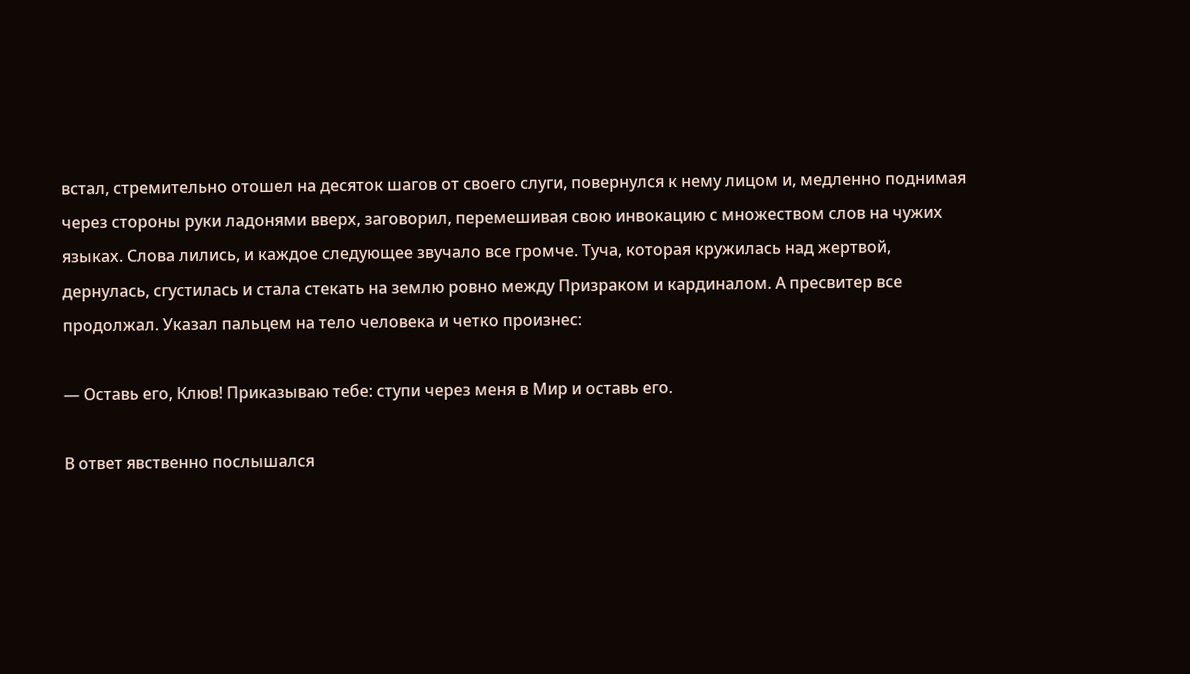встал, стремительно отошел на десяток шагов от своего слуги, повернулся к нему лицом и, медленно поднимая через стороны руки ладонями вверх, заговорил, перемешивая свою инвокацию с множеством слов на чужих языках. Слова лились, и каждое следующее звучало все громче. Туча, которая кружилась над жертвой, дернулась, сгустилась и стала стекать на землю ровно между Призраком и кардиналом. А пресвитер все продолжал. Указал пальцем на тело человека и четко произнес:

— Оставь его, Клюв! Приказываю тебе: ступи через меня в Мир и оставь его.

В ответ явственно послышался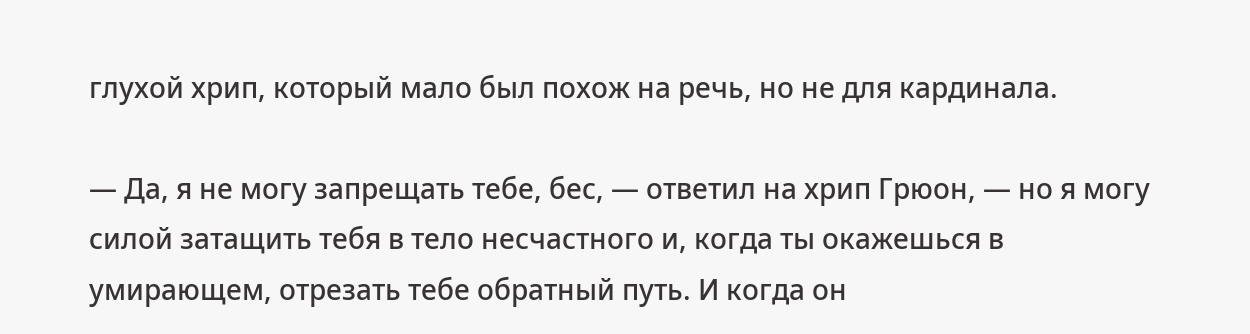глухой хрип, который мало был похож на речь, но не для кардинала.

— Да, я не могу запрещать тебе, бес, — ответил на хрип Грюон, — но я могу силой затащить тебя в тело несчастного и, когда ты окажешься в умирающем, отрезать тебе обратный путь. И когда он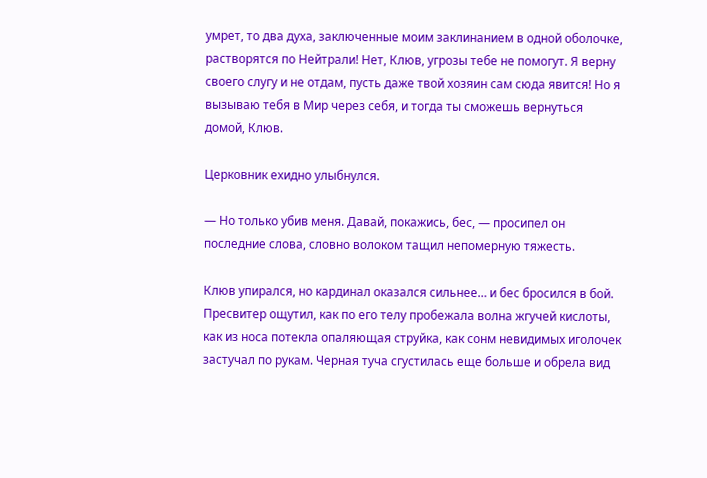умрет, то два духа, заключенные моим заклинанием в одной оболочке, растворятся по Нейтрали! Нет, Клюв, угрозы тебе не помогут. Я верну своего слугу и не отдам, пусть даже твой хозяин сам сюда явится! Но я вызываю тебя в Мир через себя, и тогда ты сможешь вернуться домой, Клюв.

Церковник ехидно улыбнулся.

— Но только убив меня. Давай, покажись, бес, — просипел он последние слова, словно волоком тащил непомерную тяжесть.

Клюв упирался, но кардинал оказался сильнее… и бес бросился в бой. Пресвитер ощутил, как по его телу пробежала волна жгучей кислоты, как из носа потекла опаляющая струйка, как сонм невидимых иголочек застучал по рукам. Черная туча сгустилась еще больше и обрела вид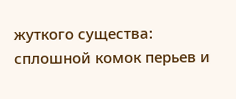жуткого существа: сплошной комок перьев и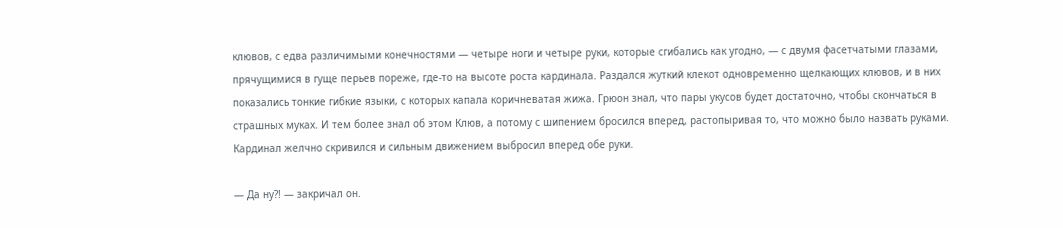клювов, с едва различимыми конечностями — четыре ноги и четыре руки, которые сгибались как угодно, — с двумя фасетчатыми глазами, прячущимися в гуще перьев пореже, где-то на высоте роста кардинала. Раздался жуткий клекот одновременно щелкающих клювов, и в них показались тонкие гибкие языки, с которых капала коричневатая жижа. Грюон знал, что пары укусов будет достаточно, чтобы скончаться в страшных муках. И тем более знал об этом Клюв, а потому с шипением бросился вперед, растопыривая то, что можно было назвать руками. Кардинал желчно скривился и сильным движением выбросил вперед обе руки.

— Да ну?! — закричал он.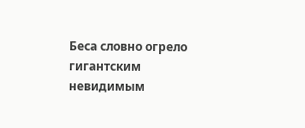Беса словно огрело гигантским невидимым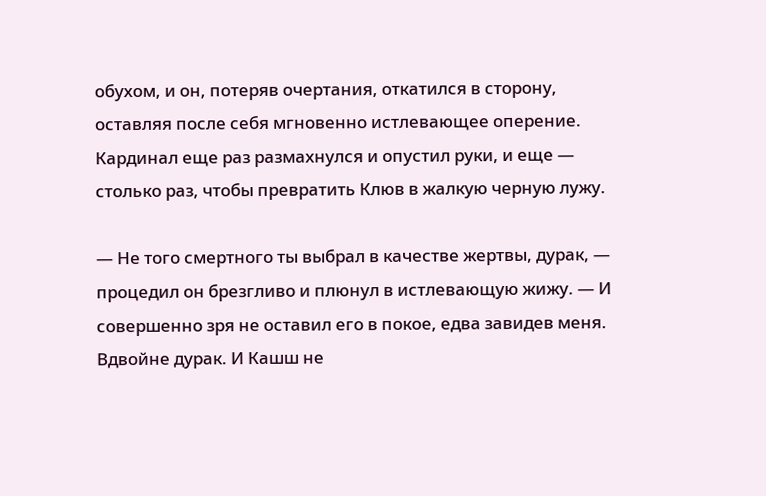обухом, и он, потеряв очертания, откатился в сторону, оставляя после себя мгновенно истлевающее оперение. Кардинал еще раз размахнулся и опустил руки, и еще — столько раз, чтобы превратить Клюв в жалкую черную лужу.

— Не того смертного ты выбрал в качестве жертвы, дурак, — процедил он брезгливо и плюнул в истлевающую жижу. — И совершенно зря не оставил его в покое, едва завидев меня. Вдвойне дурак. И Кашш не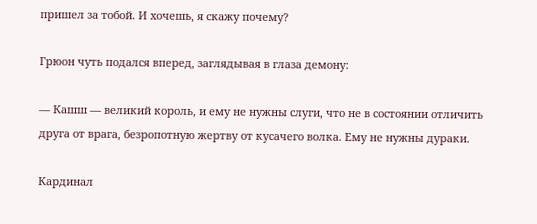пришел за тобой. И хочешь, я скажу почему?

Грюон чуть подался вперед, заглядывая в глаза демону:

— Кашш — великий король, и ему не нужны слуги, что не в состоянии отличить друга от врага, безропотную жертву от кусачего волка. Ему не нужны дураки.

Кардинал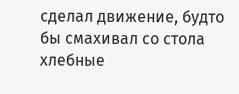сделал движение, будто бы смахивал со стола хлебные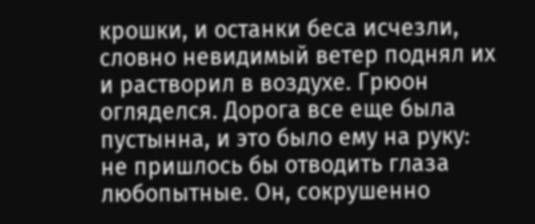крошки, и останки беса исчезли, словно невидимый ветер поднял их и растворил в воздухе. Грюон огляделся. Дорога все еще была пустынна, и это было ему на руку: не пришлось бы отводить глаза любопытные. Он, сокрушенно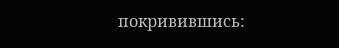покривившись: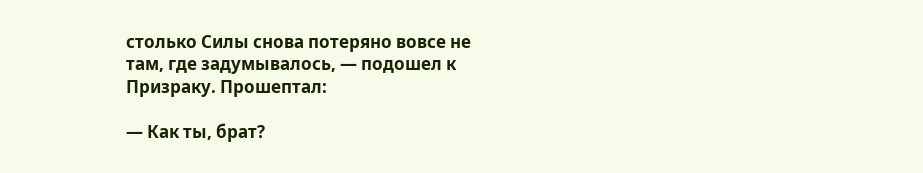столько Силы снова потеряно вовсе не там, где задумывалось, — подошел к Призраку. Прошептал:

— Как ты, брат?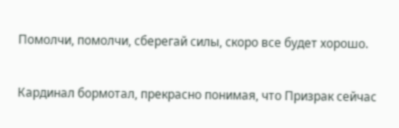Помолчи, помолчи, сберегай силы, скоро все будет хорошо.

Кардинал бормотал, прекрасно понимая, что Призрак сейчас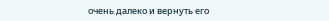очень далеко и вернуть его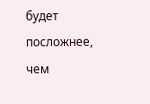будет посложнее, чем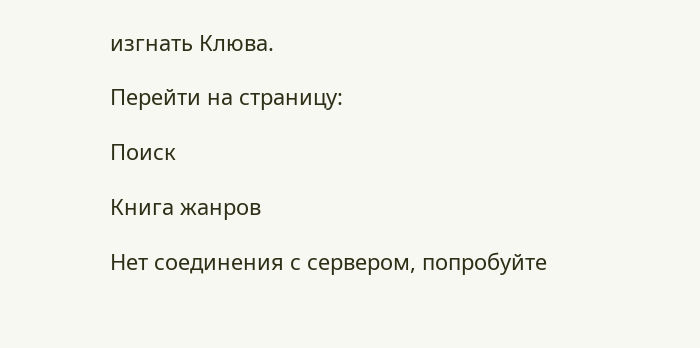изгнать Клюва.

Перейти на страницу:

Поиск

Книга жанров

Нет соединения с сервером, попробуйте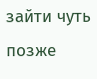зайти чуть позже